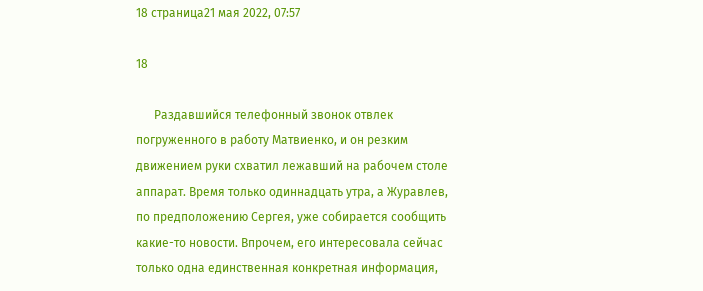18 страница21 мая 2022, 07:57

18

      Раздавшийся телефонный звонок отвлек погруженного в работу Матвиенко, и он резким движением руки схватил лежавший на рабочем столе аппарат. Время только одиннадцать утра, а Журавлев, по предположению Сергея, уже собирается сообщить какие-то новости. Впрочем, его интересовала сейчас только одна единственная конкретная информация,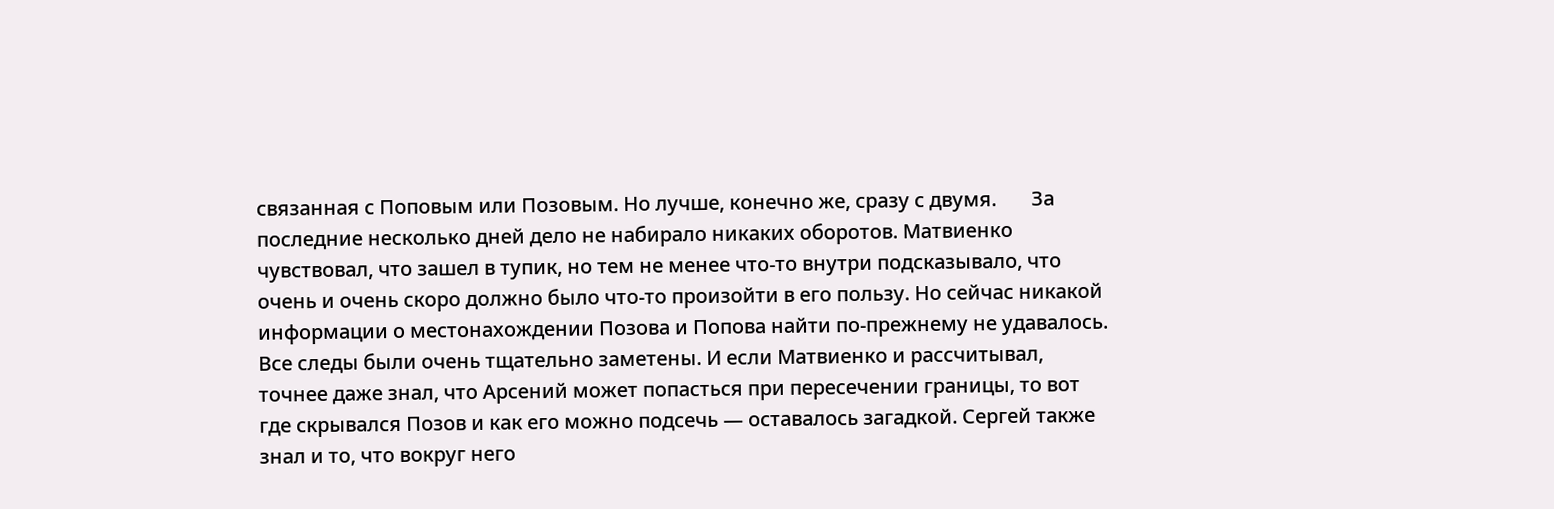связанная с Поповым или Позовым. Но лучше, конечно же, сразу с двумя.       За последние несколько дней дело не набирало никаких оборотов. Матвиенко чувствовал, что зашел в тупик, но тем не менее что-то внутри подсказывало, что очень и очень скоро должно было что-то произойти в его пользу. Но сейчас никакой информации о местонахождении Позова и Попова найти по-прежнему не удавалось. Все следы были очень тщательно заметены. И если Матвиенко и рассчитывал, точнее даже знал, что Арсений может попасться при пересечении границы, то вот где скрывался Позов и как его можно подсечь — оставалось загадкой. Сергей также знал и то, что вокруг него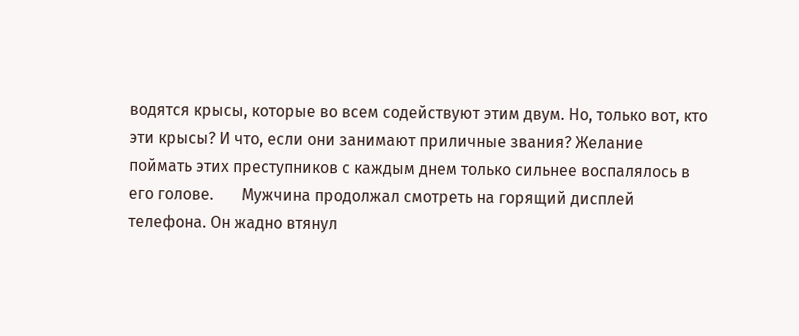водятся крысы, которые во всем содействуют этим двум. Но, только вот, кто эти крысы? И что, если они занимают приличные звания? Желание поймать этих преступников с каждым днем только сильнее воспалялось в его голове.       Мужчина продолжал смотреть на горящий дисплей телефона. Он жадно втянул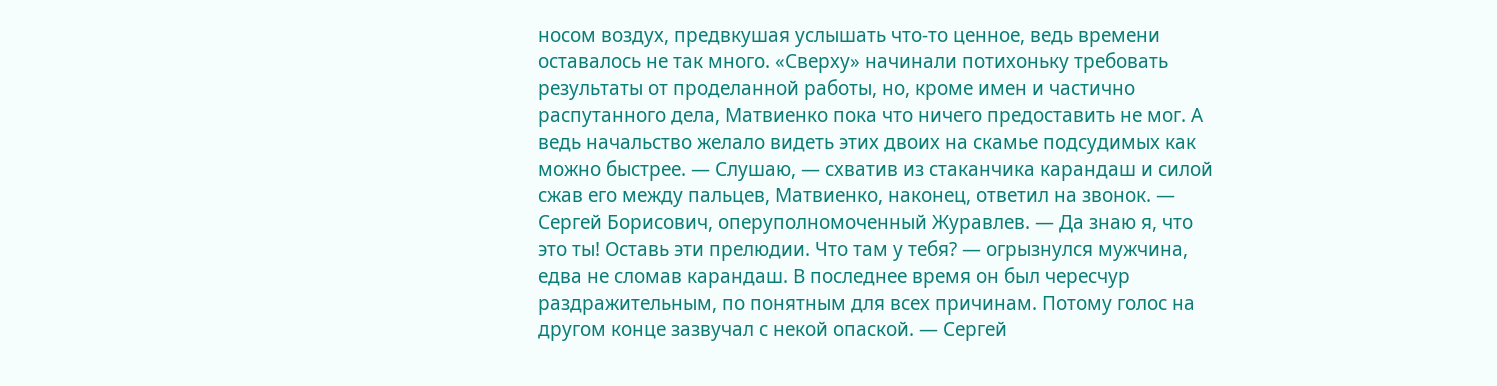носом воздух, предвкушая услышать что-то ценное, ведь времени оставалось не так много. «Сверху» начинали потихоньку требовать результаты от проделанной работы, но, кроме имен и частично распутанного дела, Матвиенко пока что ничего предоставить не мог. А ведь начальство желало видеть этих двоих на скамье подсудимых как можно быстрее. — Слушаю, — схватив из стаканчика карандаш и силой сжав его между пальцев, Матвиенко, наконец, ответил на звонок. — Сергей Борисович, оперуполномоченный Журавлев. — Да знаю я, что это ты! Оставь эти прелюдии. Что там у тебя? — огрызнулся мужчина, едва не сломав карандаш. В последнее время он был чересчур раздражительным, по понятным для всех причинам. Потому голос на другом конце зазвучал с некой опаской. — Сергей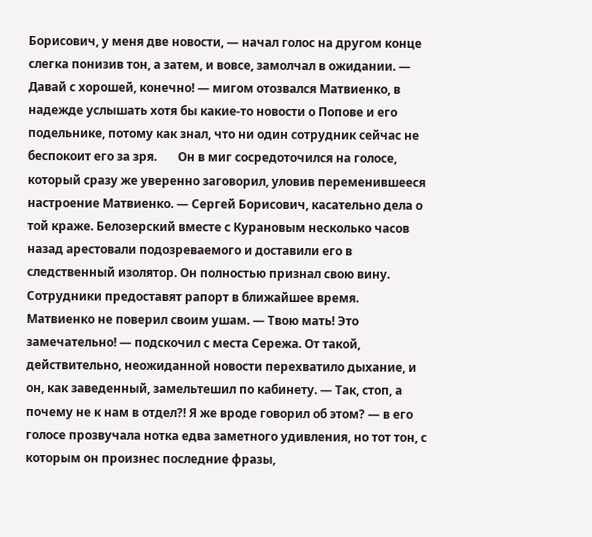Борисович, у меня две новости, — начал голос на другом конце слегка понизив тон, а затем, и вовсе, замолчал в ожидании. — Давай с хорошей, конечно! — мигом отозвался Матвиенко, в надежде услышать хотя бы какие-то новости о Попове и его подельнике, потому как знал, что ни один сотрудник сейчас не беспокоит его за зря.       Он в миг сосредоточился на голосе, который сразу же уверенно заговорил, уловив переменившееся настроение Матвиенко. — Сергей Борисович, касательно дела о той краже. Белозерский вместе с Курановым несколько часов назад арестовали подозреваемого и доставили его в следственный изолятор. Он полностью признал свою вину. Сотрудники предоставят рапорт в ближайшее время.       Матвиенко не поверил своим ушам. — Твою мать! Это замечательно! — подскочил с места Сережа. От такой, действительно, неожиданной новости перехватило дыхание, и он, как заведенный, замельтешил по кабинету. — Так, стоп, а почему не к нам в отдел?! Я же вроде говорил об этом? — в его голосе прозвучала нотка едва заметного удивления, но тот тон, с которым он произнес последние фразы,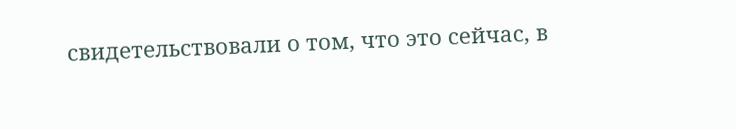свидетельствовали о том, что это сейчас, в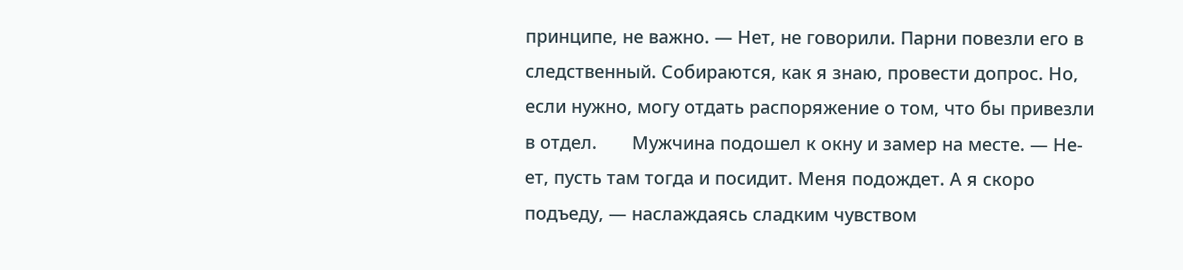принципе, не важно. — Нет, не говорили. Парни повезли его в следственный. Собираются, как я знаю, провести допрос. Но, если нужно, могу отдать распоряжение о том, что бы привезли в отдел.       Мужчина подошел к окну и замер на месте. — Не-ет, пусть там тогда и посидит. Меня подождет. А я скоро подъеду, — наслаждаясь сладким чувством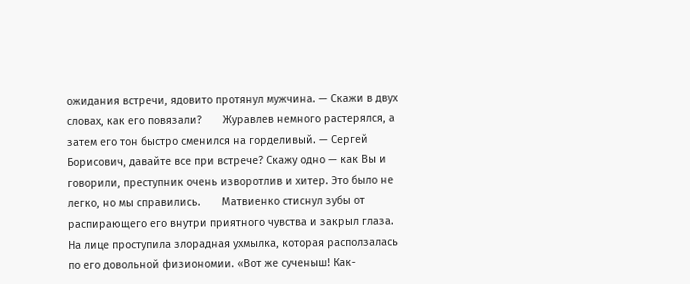ожидания встречи, ядовито протянул мужчина. — Скажи в двух словах, как его повязали?       Журавлев немного растерялся, а затем его тон быстро сменился на горделивый. — Сергей Борисович, давайте все при встрече? Скажу одно — как Вы и говорили, преступник очень изворотлив и хитер. Это было не легко, но мы справились.       Матвиенко стиснул зубы от распирающего его внутри приятного чувства и закрыл глаза. На лице проступила злорадная ухмылка, которая расползалась по его довольной физиономии. «Вот же сученыш! Как-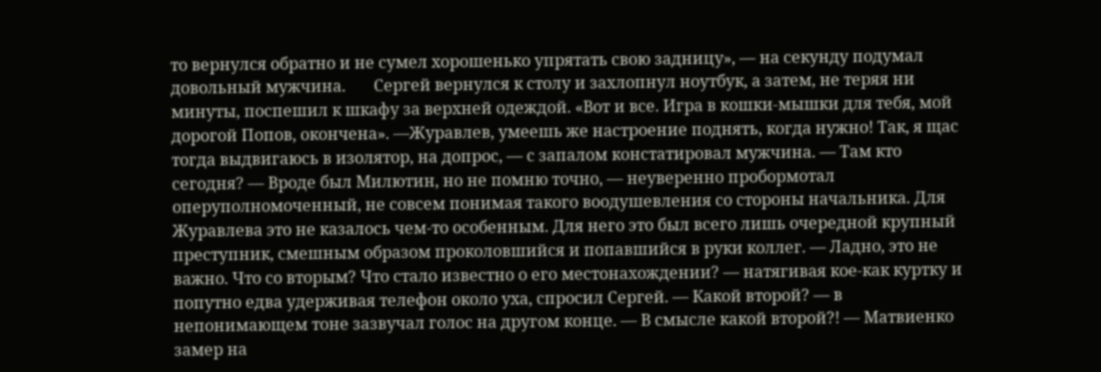то вернулся обратно и не сумел хорошенько упрятать свою задницу», — на секунду подумал довольный мужчина.       Сергей вернулся к столу и захлопнул ноутбук, а затем, не теряя ни минуты, поспешил к шкафу за верхней одеждой. «Вот и все. Игра в кошки-мышки для тебя, мой дорогой Попов, окончена». —Журавлев, умеешь же настроение поднять, когда нужно! Так, я щас тогда выдвигаюсь в изолятор, на допрос, — с запалом констатировал мужчина. — Там кто сегодня? — Вроде был Милютин, но не помню точно, — неуверенно пробормотал оперуполномоченный, не совсем понимая такого воодушевления со стороны начальника. Для Журавлева это не казалось чем-то особенным. Для него это был всего лишь очередной крупный преступник, смешным образом проколовшийся и попавшийся в руки коллег. — Ладно, это не важно. Что со вторым? Что стало известно о его местонахождении? — натягивая кое-как куртку и попутно едва удерживая телефон около уха, спросил Сергей. — Какой второй? — в непонимающем тоне зазвучал голос на другом конце. — В смысле какой второй?! — Матвиенко замер на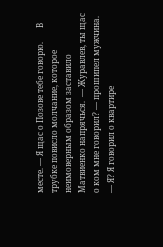месте. — Я щас о Позове тебе говорю.       В трубке повисло молчание, которое неимоверным образом заставило Матвиенко напрячься.  — Журавлев, ты щас о ком мне говорил? — прошипел мужчина. — Я? Я говорил о квартире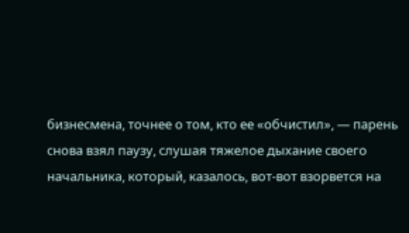бизнесмена, точнее о том, кто ее «обчистил», — парень снова взял паузу, слушая тяжелое дыхание своего начальника, который, казалось, вот-вот взорвется на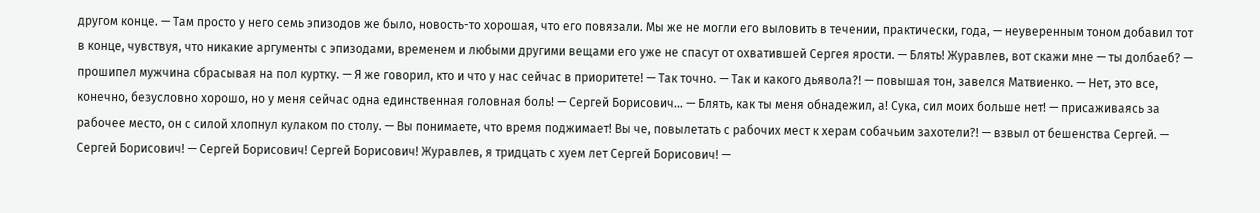другом конце. — Там просто у него семь эпизодов же было, новость-то хорошая, что его повязали. Мы же не могли его выловить в течении, практически, года, — неуверенным тоном добавил тот в конце, чувствуя, что никакие аргументы с эпизодами, временем и любыми другими вещами его уже не спасут от охватившей Сергея ярости. — Блять! Журавлев, вот скажи мне — ты долбаеб? — прошипел мужчина сбрасывая на пол куртку. — Я же говорил, кто и что у нас сейчас в приоритете! — Так точно. — Так и какого дьявола?! — повышая тон, завелся Матвиенко. — Нет, это все, конечно, безусловно хорошо, но у меня сейчас одна единственная головная боль! — Сергей Борисович… — Блять, как ты меня обнадежил, а! Сука, сил моих больше нет! — присаживаясь за рабочее место, он с силой хлопнул кулаком по столу. — Вы понимаете, что время поджимает! Вы че, повылетать с рабочих мест к херам собачьим захотели?! — взвыл от бешенства Сергей. — Сергей Борисович! — Сергей Борисович! Сергей Борисович! Журавлев, я тридцать с хуем лет Сергей Борисович! —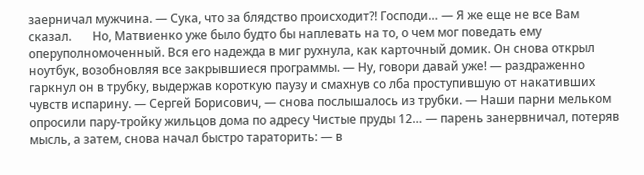заерничал мужчина. — Сука, что за блядство происходит?! Господи… — Я же еще не все Вам сказал.       Но, Матвиенко уже было будто бы наплевать на то, о чем мог поведать ему оперуполномоченный. Вся его надежда в миг рухнула, как карточный домик. Он снова открыл ноутбук, возобновляя все закрывшиеся программы. — Ну, говори давай уже! — раздраженно гаркнул он в трубку, выдержав короткую паузу и смахнув со лба проступившую от накативших чувств испарину. — Сергей Борисович, — снова послышалось из трубки. — Наши парни мельком опросили пару-тройку жильцов дома по адресу Чистые пруды 12… — парень занервничал, потеряв мысль, а затем, снова начал быстро тараторить: — в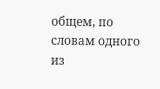общем, по словам одного из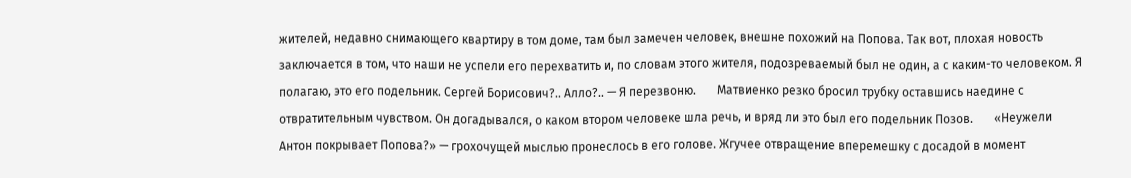жителей, недавно снимающего квартиру в том доме, там был замечен человек, внешне похожий на Попова. Так вот, плохая новость заключается в том, что наши не успели его перехватить и, по словам этого жителя, подозреваемый был не один, а с каким-то человеком. Я полагаю, это его подельник. Сергей Борисович?.. Алло?.. — Я перезвоню.       Матвиенко резко бросил трубку оставшись наедине с отвратительным чувством. Он догадывался, о каком втором человеке шла речь, и вряд ли это был его подельник Позов.       «Неужели Антон покрывает Попова?» — грохочущей мыслью пронеслось в его голове. Жгучее отвращение вперемешку с досадой в момент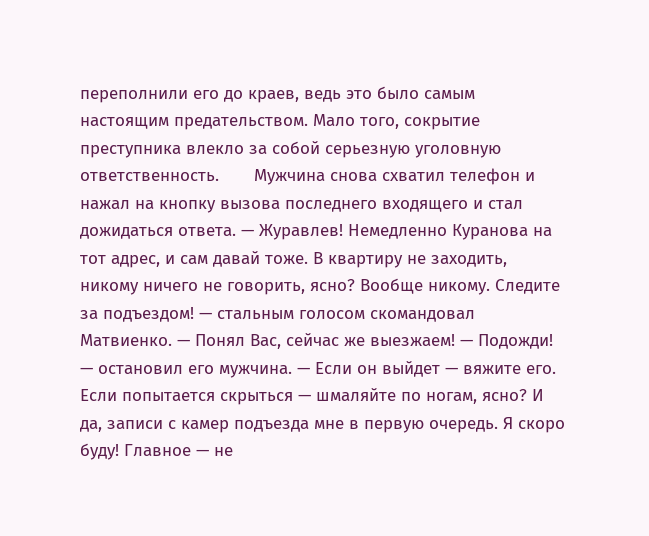переполнили его до краев, ведь это было самым настоящим предательством. Мало того, сокрытие преступника влекло за собой серьезную уголовную ответственность.       Мужчина снова схватил телефон и нажал на кнопку вызова последнего входящего и стал дожидаться ответа. — Журавлев! Немедленно Куранова на тот адрес, и сам давай тоже. В квартиру не заходить, никому ничего не говорить, ясно? Вообще никому. Следите за подъездом! — стальным голосом скомандовал Матвиенко. — Понял Вас, сейчас же выезжаем! — Подожди! — остановил его мужчина. — Если он выйдет — вяжите его. Если попытается скрыться — шмаляйте по ногам, ясно? И да, записи с камер подъезда мне в первую очередь. Я скоро буду! Главное — не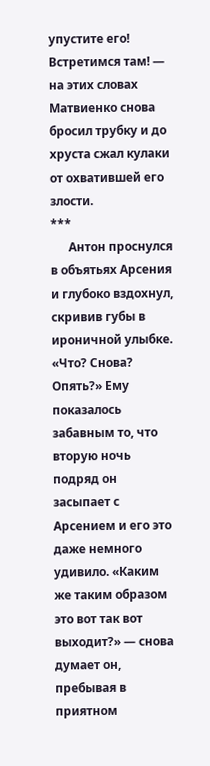упустите его! Встретимся там! — на этих словах Матвиенко снова бросил трубку и до хруста сжал кулаки от охватившей его злости.
***
      Антон проснулся в объятьях Арсения и глубоко вздохнул, скривив губы в ироничной улыбке. «Что? Снова? Опять?» Ему показалось забавным то, что вторую ночь подряд он засыпает с Арсением и его это даже немного удивило. «Каким же таким образом это вот так вот выходит?» — снова думает он, пребывая в приятном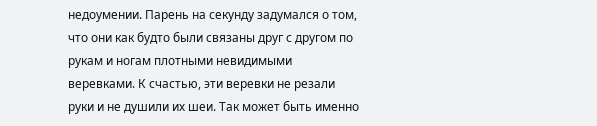недоумении. Парень на секунду задумался о том, что они как будто были связаны друг с другом по рукам и ногам плотными невидимыми веревками. К счастью, эти веревки не резали руки и не душили их шеи. Так может быть именно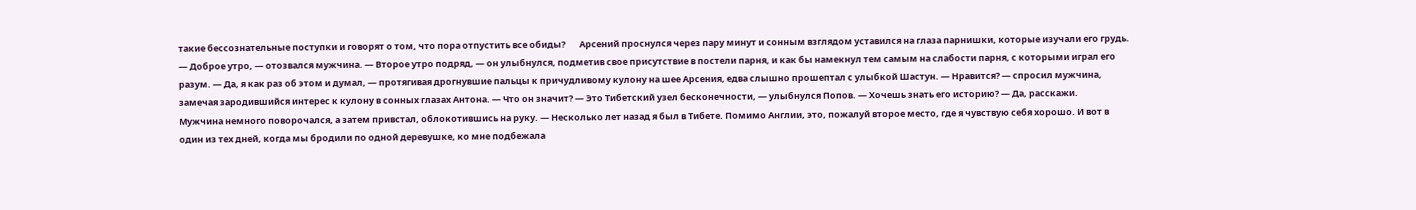такие бессознательные поступки и говорят о том, что пора отпустить все обиды?       Арсений проснулся через пару минут и сонным взглядом уставился на глаза парнишки, которые изучали его грудь. — Доброе утро, — отозвался мужчина. — Второе утро подряд, — он улыбнулся, подметив свое присутствие в постели парня, и как бы намекнул тем самым на слабости парня, с которыми играл его разум. — Да, я как раз об этом и думал, — протягивая дрогнувшие пальцы к причудливому кулону на шее Арсения, едва слышно прошептал с улыбкой Шастун. — Нравится? — спросил мужчина, замечая зародившийся интерес к кулону в сонных глазах Антона. — Что он значит? — Это Тибетский узел бесконечности, — улыбнулся Попов. — Хочешь знать его историю? — Да, расскажи.       Мужчина немного поворочался, а затем привстал, облокотившись на руку. — Несколько лет назад я был в Тибете. Помимо Англии, это, пожалуй второе место, где я чувствую себя хорошо. И вот в один из тех дней, когда мы бродили по одной деревушке, ко мне подбежала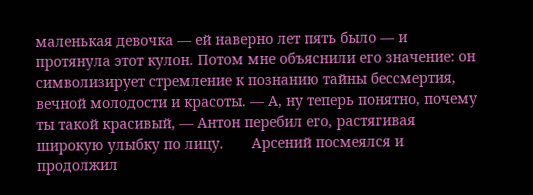маленькая девочка — ей наверно лет пять было — и протянула этот кулон. Потом мне объяснили его значение: он символизирует стремление к познанию тайны бессмертия, вечной молодости и красоты. — А, ну теперь понятно, почему ты такой красивый, — Антон перебил его, растягивая широкую улыбку по лицу.       Арсений посмеялся и продолжил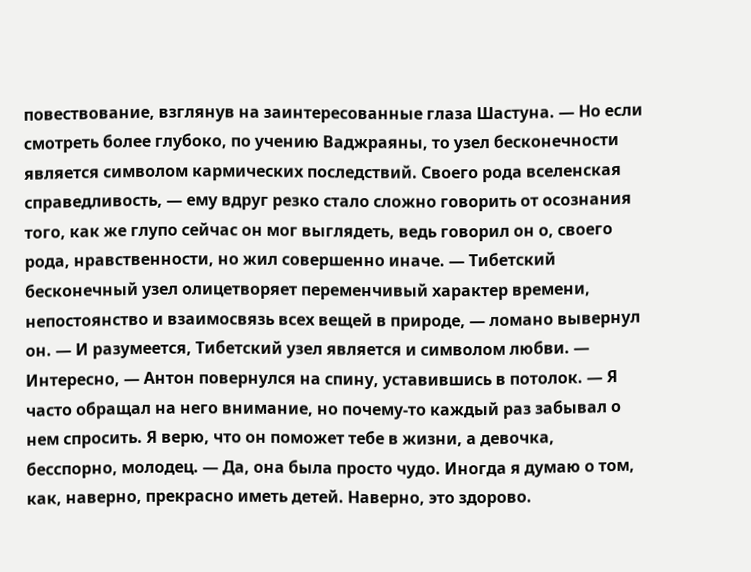повествование, взглянув на заинтересованные глаза Шастуна. — Но если смотреть более глубоко, по учению Ваджраяны, то узел бесконечности является символом кармических последствий. Своего рода вселенская справедливость, — ему вдруг резко стало сложно говорить от осознания того, как же глупо сейчас он мог выглядеть, ведь говорил он о, своего рода, нравственности, но жил совершенно иначе. — Тибетский бесконечный узел олицетворяет переменчивый характер времени, непостоянство и взаимосвязь всех вещей в природе, — ломано вывернул он. — И разумеется, Тибетский узел является и символом любви. — Интересно, — Антон повернулся на спину, уставившись в потолок. — Я часто обращал на него внимание, но почему-то каждый раз забывал о нем спросить. Я верю, что он поможет тебе в жизни, а девочка, бесспорно, молодец. — Да, она была просто чудо. Иногда я думаю о том, как, наверно, прекрасно иметь детей. Наверно, это здорово.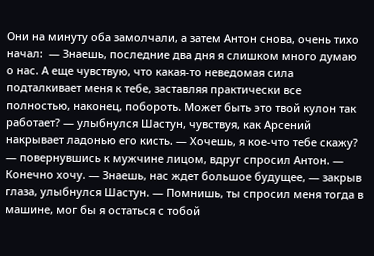Они на минуту оба замолчали, а затем Антон снова, очень тихо начал:  — Знаешь, последние два дня я слишком много думаю о нас. А еще чувствую, что какая-то неведомая сила подталкивает меня к тебе, заставляя практически все полностью, наконец, побороть. Может быть это твой кулон так работает? — улыбнулся Шастун, чувствуя, как Арсений накрывает ладонью его кисть. — Хочешь, я кое-что тебе скажу? — повернувшись к мужчине лицом, вдруг спросил Антон. — Конечно хочу. — Знаешь, нас ждет большое будущее, — закрыв глаза, улыбнулся Шастун. — Помнишь, ты спросил меня тогда в машине, мог бы я остаться с тобой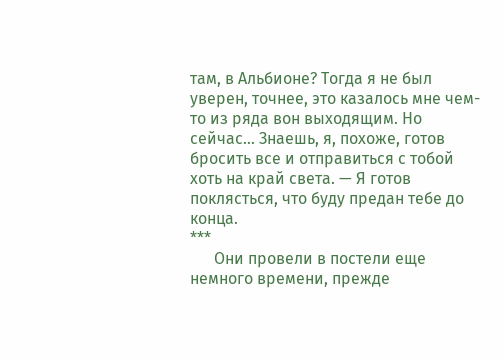там, в Альбионе? Тогда я не был уверен, точнее, это казалось мне чем-то из ряда вон выходящим. Но сейчас… Знаешь, я, похоже, готов бросить все и отправиться с тобой хоть на край света. — Я готов поклясться, что буду предан тебе до конца.
***
      Они провели в постели еще немного времени, прежде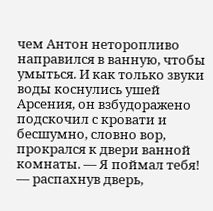чем Антон неторопливо направился в ванную, чтобы умыться. И как только звуки воды коснулись ушей Арсения, он взбудоражено подскочил с кровати и бесшумно, словно вор, прокрался к двери ванной комнаты. — Я поймал тебя! — распахнув дверь,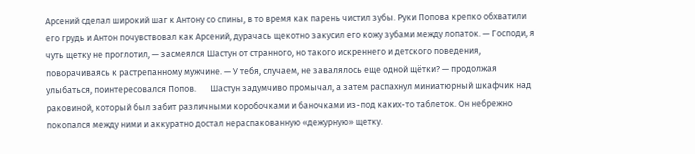Арсений сделал широкий шаг к Антону со спины, в то время как парень чистил зубы. Руки Попова крепко обхватили его грудь и Антон почувствовал как Арсений, дурачась щекотно закусил его кожу зубами между лопаток. — Господи, я чуть щетку не проглотил, — засмеялся Шастун от странного, но такого искреннего и детского поведения, поворачиваясь к растрепанному мужчине. — У тебя, случаем, не завалялось еще одной щётки? — продолжая улыбаться, поинтересовался Попов.       Шастун задумчиво промычал, а затем распахнул миниатюрный шкафчик над раковиной, который был забит различными коробочками и баночками из-под каких-то таблеток. Он небрежно покопался между ними и аккуратно достал нераспакованную «дежурную» щетку.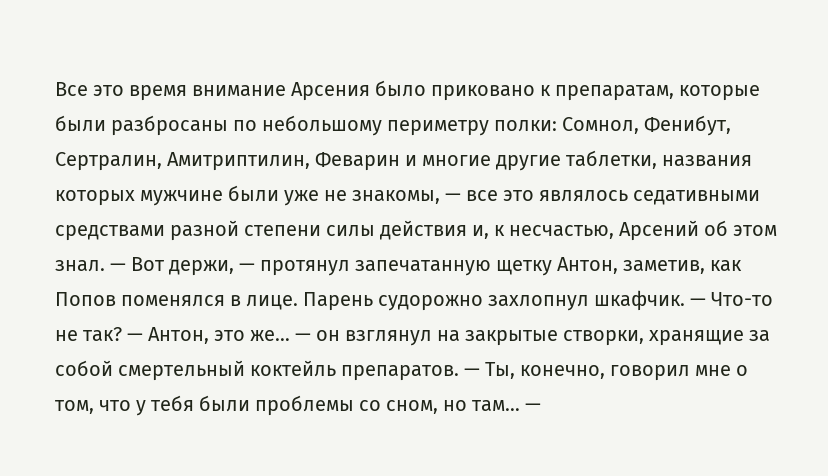Все это время внимание Арсения было приковано к препаратам, которые были разбросаны по небольшому периметру полки: Сомнол, Фенибут, Сертралин, Амитриптилин, Феварин и многие другие таблетки, названия которых мужчине были уже не знакомы, — все это являлось седативными средствами разной степени силы действия и, к несчастью, Арсений об этом знал. — Вот держи, — протянул запечатанную щетку Антон, заметив, как Попов поменялся в лице. Парень судорожно захлопнул шкафчик. — Что-то не так? — Антон, это же… — он взглянул на закрытые створки, хранящие за собой смертельный коктейль препаратов. — Ты, конечно, говорил мне о том, что у тебя были проблемы со сном, но там… —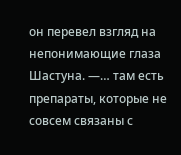он перевел взгляд на непонимающие глаза Шастуна. —… там есть препараты, которые не совсем связаны с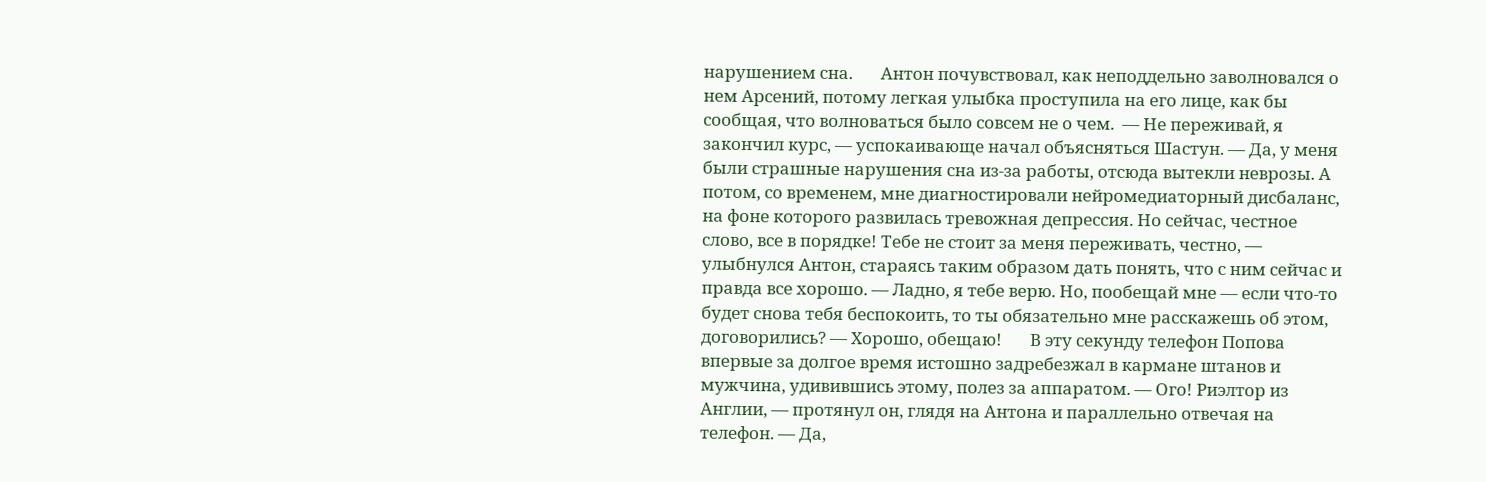нарушением сна.       Антон почувствовал, как неподдельно заволновался о нем Арсений, потому легкая улыбка проступила на его лице, как бы сообщая, что волноваться было совсем не о чем.  — Не переживай, я закончил курс, — успокаивающе начал объясняться Шастун. — Да, у меня были страшные нарушения сна из-за работы, отсюда вытекли неврозы. А потом, со временем, мне диагностировали нейромедиаторный дисбаланс, на фоне которого развилась тревожная депрессия. Но сейчас, честное слово, все в порядке! Тебе не стоит за меня переживать, честно, — улыбнулся Антон, стараясь таким образом дать понять, что с ним сейчас и правда все хорошо. — Ладно, я тебе верю. Но, пообещай мне — если что-то будет снова тебя беспокоить, то ты обязательно мне расскажешь об этом, договорились? — Хорошо, обещаю!       В эту секунду телефон Попова впервые за долгое время истошно задребезжал в кармане штанов и мужчина, удивившись этому, полез за аппаратом. — Ого! Риэлтор из Англии, — протянул он, глядя на Антона и параллельно отвечая на телефон. — Да,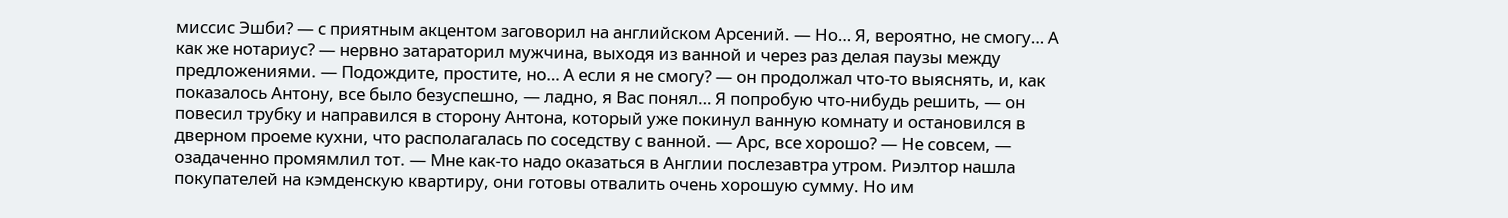миссис Эшби? — с приятным акцентом заговорил на английском Арсений. — Но… Я, вероятно, не смогу… А как же нотариус? — нервно затараторил мужчина, выходя из ванной и через раз делая паузы между предложениями. — Подождите, простите, но… А если я не смогу? — он продолжал что-то выяснять, и, как показалось Антону, все было безуспешно, — ладно, я Вас понял… Я попробую что-нибудь решить, — он повесил трубку и направился в сторону Антона, который уже покинул ванную комнату и остановился в дверном проеме кухни, что располагалась по соседству с ванной. — Арс, все хорошо? — Не совсем, — озадаченно промямлил тот. — Мне как-то надо оказаться в Англии послезавтра утром. Риэлтор нашла покупателей на кэмденскую квартиру, они готовы отвалить очень хорошую сумму. Но им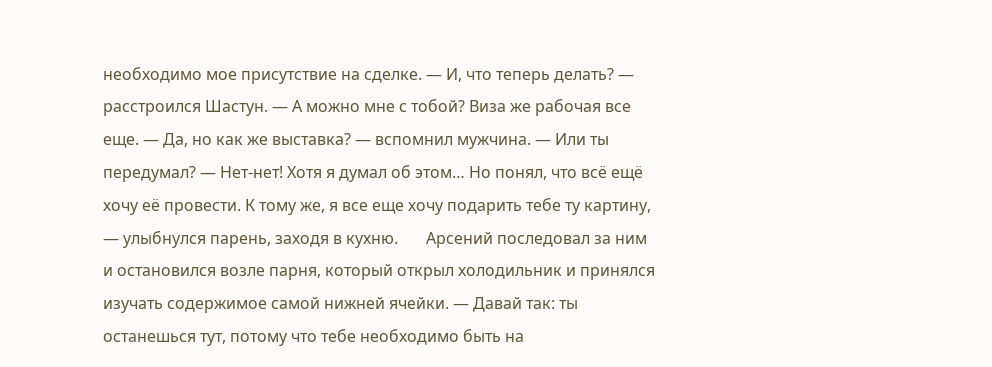необходимо мое присутствие на сделке. — И, что теперь делать? — расстроился Шастун. — А можно мне с тобой? Виза же рабочая все еще. — Да, но как же выставка? — вспомнил мужчина. — Или ты передумал? — Нет-нет! Хотя я думал об этом… Но понял, что всё ещё хочу её провести. К тому же, я все еще хочу подарить тебе ту картину, — улыбнулся парень, заходя в кухню.       Арсений последовал за ним и остановился возле парня, который открыл холодильник и принялся изучать содержимое самой нижней ячейки. — Давай так: ты останешься тут, потому что тебе необходимо быть на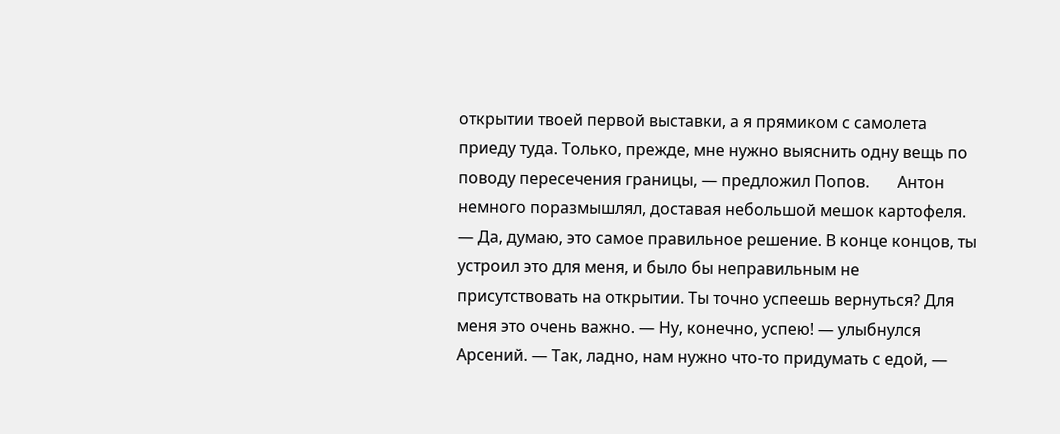открытии твоей первой выставки, а я прямиком с самолета приеду туда. Только, прежде, мне нужно выяснить одну вещь по поводу пересечения границы, — предложил Попов.       Антон немного поразмышлял, доставая небольшой мешок картофеля. — Да, думаю, это самое правильное решение. В конце концов, ты устроил это для меня, и было бы неправильным не присутствовать на открытии. Ты точно успеешь вернуться? Для меня это очень важно. — Ну, конечно, успею! — улыбнулся Арсений. — Так, ладно, нам нужно что-то придумать с едой, —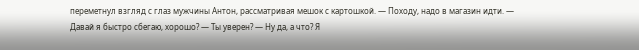переметнул взгляд с глаз мужчины Антон, рассматривая мешок с картошкой. — Походу, надо в магазин идти. — Давай я быстро сбегаю, хорошо? — Ты уверен? — Ну да, а что? Я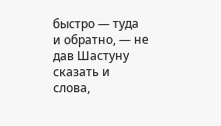быстро — туда и обратно, — не дав Шастуну сказать и слова,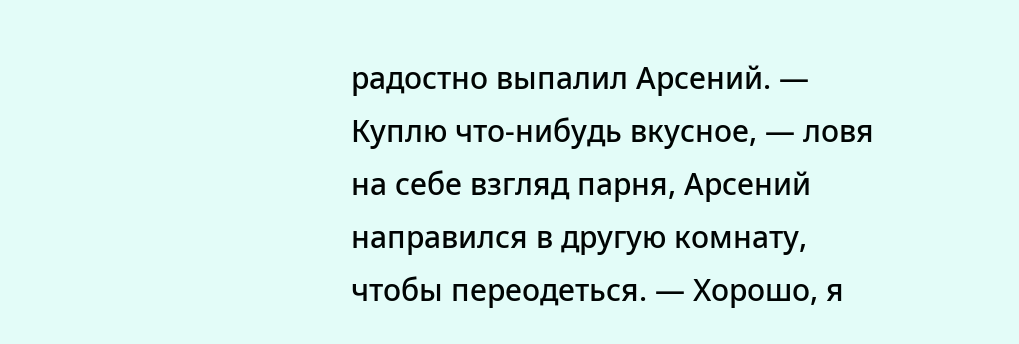радостно выпалил Арсений. — Куплю что-нибудь вкусное, — ловя на себе взгляд парня, Арсений направился в другую комнату, чтобы переодеться. — Хорошо, я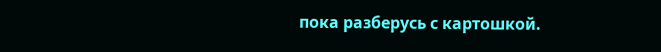пока разберусь с картошкой.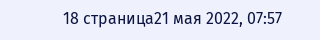18 страница21 мая 2022, 07:57